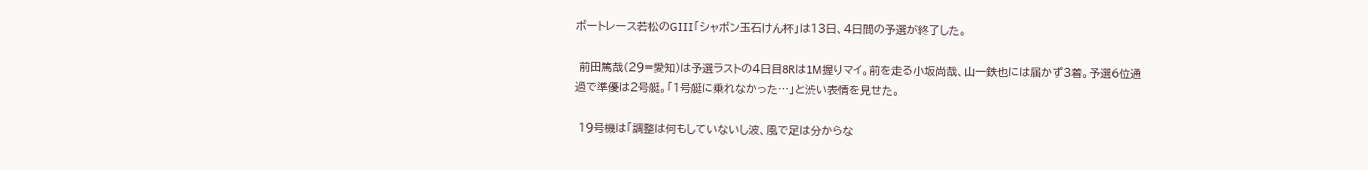ボートレース若松のGⅢ「シャボン玉石けん杯」は13日、4日間の予選が終了した。

 前田篤哉(29=愛知)は予選ラストの4日目8Rは1M握りマイ。前を走る小坂尚哉、山一鉄也には届かず3着。予選6位通過で準優は2号艇。「1号艇に乗れなかった…」と渋い表情を見せた。

 19号機は「調整は何もしていないし波、風で足は分からな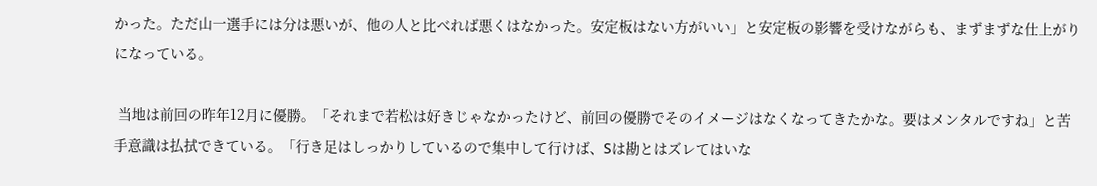かった。ただ山一選手には分は悪いが、他の人と比べれば悪くはなかった。安定板はない方がいい」と安定板の影響を受けながらも、まずまずな仕上がりになっている。

 当地は前回の昨年12月に優勝。「それまで若松は好きじゃなかったけど、前回の優勝でそのイメージはなくなってきたかな。要はメンタルですね」と苦手意識は払拭できている。「行き足はしっかりしているので集中して行けば、Sは勘とはズレてはいな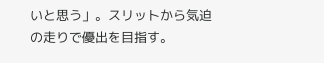いと思う」。スリットから気迫の走りで優出を目指す。